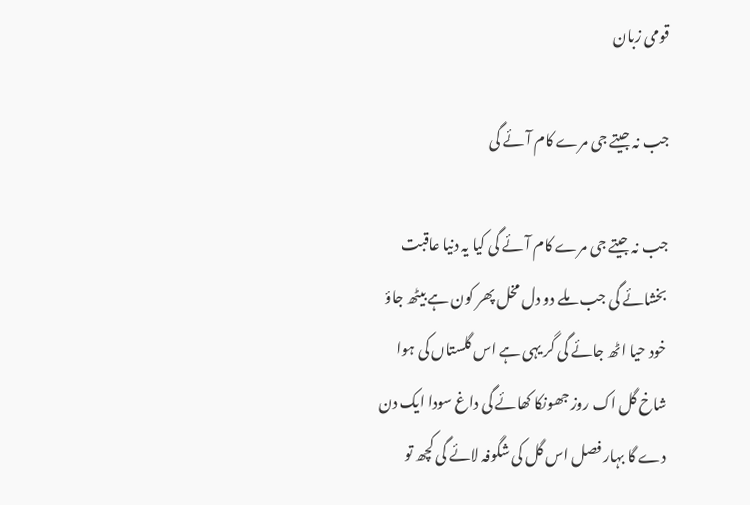قومی زبان

جب نہ جیتے جی مرے کام آئے گی

جب نہ جیتے جی مرے کام آئے گی کیا یہ دنیا عاقبت بخشائے گی جب ملے دو دل مخل پھر کون ہے بیٹھ جاؤ خود حیا اٹھ جائے گی گر یہی ہے اس گلستاں کی ہوا شاخ گل اک روز جھونکا کھائے گی داغ سودا ایک دن دے گا بہار فصل اس گل کی شگوفہ لائے گی کچھ تو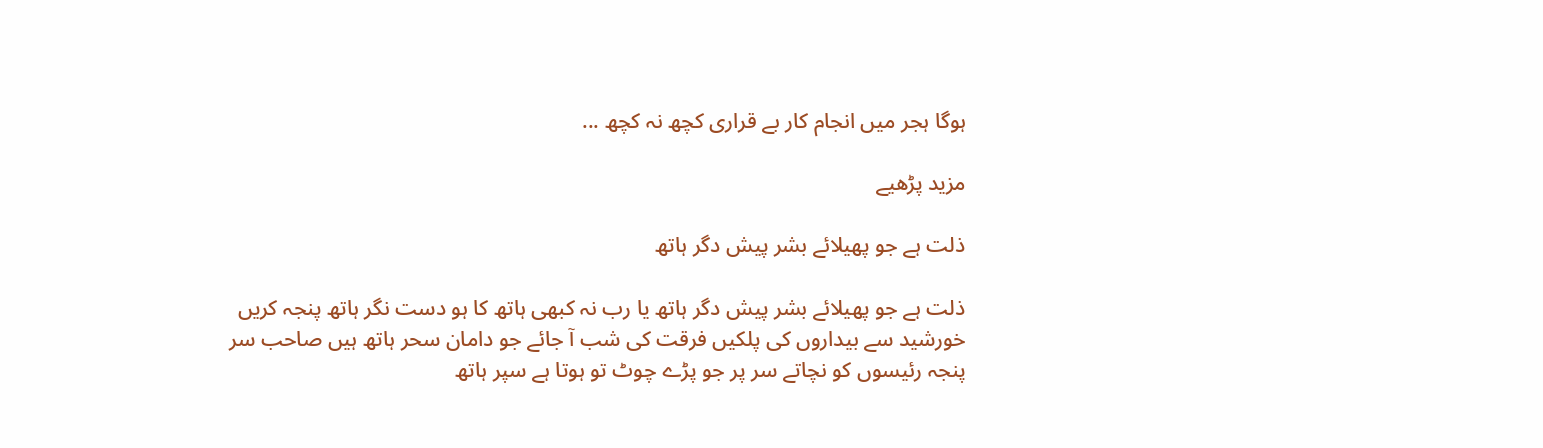ہوگا ہجر میں انجام کار بے قراری کچھ نہ کچھ ...

مزید پڑھیے

ذلت ہے جو پھیلائے بشر پیش دگر ہاتھ

ذلت ہے جو پھیلائے بشر پیش دگر ہاتھ یا رب نہ کبھی ہاتھ کا ہو دست نگر ہاتھ پنجہ کریں خورشید سے بیداروں کی پلکیں فرقت کی شب آ جائے جو دامان سحر ہاتھ ہیں صاحب سر پنجہ رئیسوں کو نچاتے سر پر جو پڑے چوٹ تو ہوتا ہے سپر ہاتھ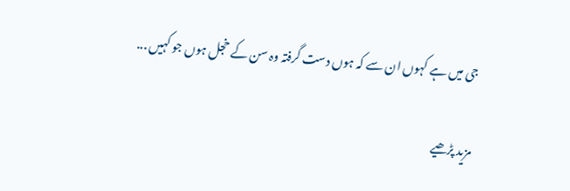جی میں ہے کہوں ان سے کہ ہوں دست گرفتہ وہ سن کے خجل ہوں جو کہیں ...

مزید پڑھیے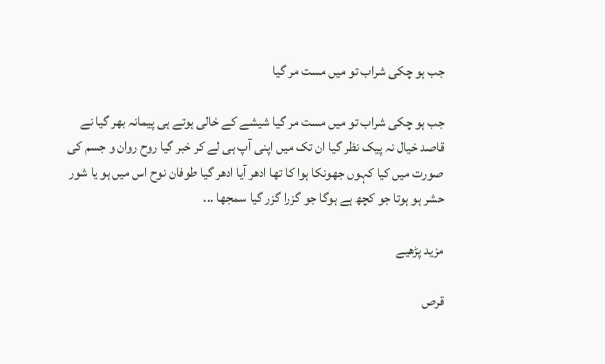جب ہو چکی شراب تو میں مست مر گیا

جب ہو چکی شراب تو میں مست مر گیا شیشے کے خالی ہوتے ہی پیمانہ بھر گیا نے قاصد خیال نہ پیک نظر گیا ان تک میں اپنی آپ ہی لے کر خبر گیا روح روان و جسم کی صورت میں کیا کہوں جھونکا ہوا کا تھا ادھر آیا ادھر گیا طوفان نوح اس میں ہو یا شور حشر ہو ہوتا جو کچھ ہے ہوگا جو گزرا گزر گیا سمجھا ...

مزید پڑھیے

قرص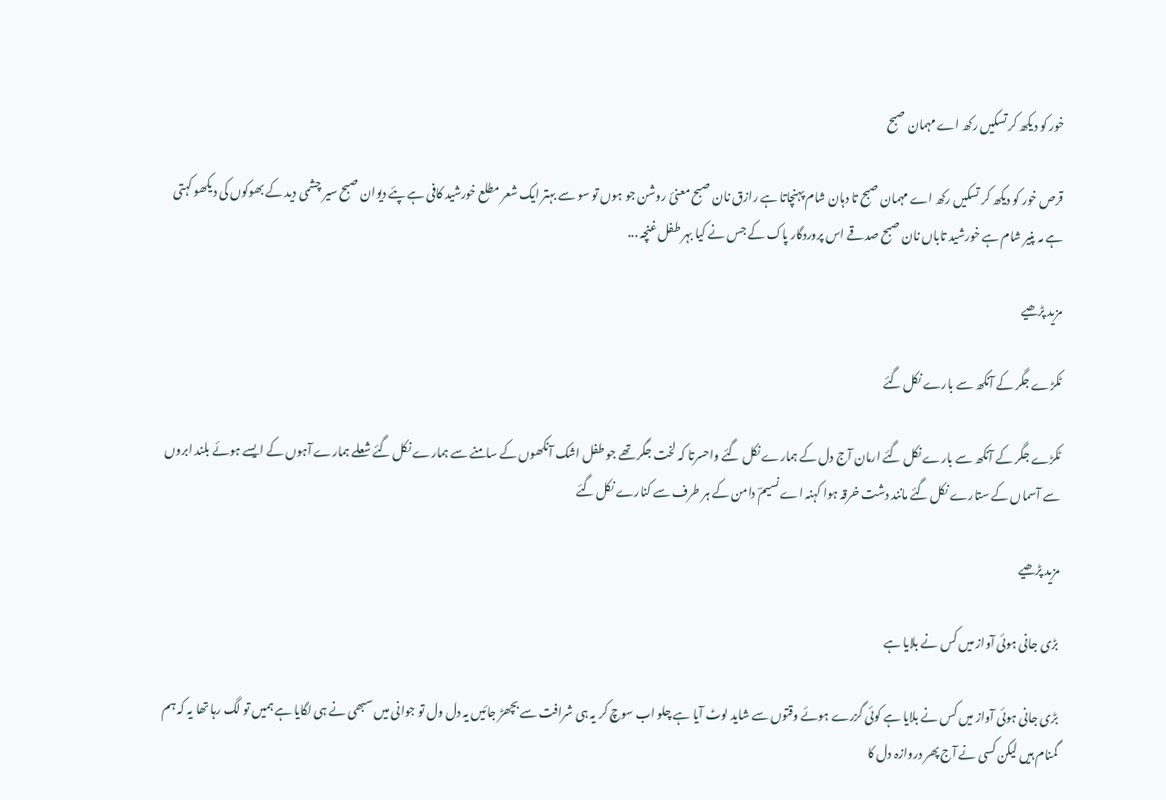خور کو دیکھ کر تسکیں رکھ اے مہمان صبح

قرص خور کو دیکھ کر تسکیں رکھ اے مہمان صبح تا دہان شام پہنچاتا ہے رازق نان صبح معنیٔ روشن جو ہوں تو سو سے بہتر ایک شعر مطلع خورشید کافی ہے پئے دیوان صبح سیر چشمی دید کے بھوکوں کی دیکھو کہتی ہے مہ پنیر شام ہے خورشید تاباں نان صبح صدقے اس پروردگار پاک کے جس نے کیا بہر طفل غنچہ ...

مزید پڑھیے

ٹکڑے جگر کے آنکھ سے بارے نکل گئے

ٹکڑے جگر کے آنکھ سے بارے نکل گئے ارمان آج دل کے ہمارے نکل گئے واحسرتا کہ لخت جگر تھے جو طفل اشک آنکھوں کے سامنے سے ہمارے نکل گئے شعلے ہمارے آہوں کے ایسے ہوئے بلند ابروں سے آسماں کے ستارے نکل گئے مانند دشت خرقہ ہوا کہنہ اے نسیمؔ دامن کے ہر طرف سے کنارے نکل گئے

مزید پڑھیے

بڑی جانی ہوئی آواز میں کس نے بلایا ہے

بڑی جانی ہوئی آواز میں کس نے بلایا ہے کوئی گزرے ہوئے وقتوں سے شاید لوٹ آیا ہے چلو اب سوچ کر یہ ہی شرافت سے بچھڑ جائیں یہ دل ول تو جوانی میں سبھی نے ہی لگایا ہے ہمیں تو لگ رہا تھا یہ کہ ہم گمنام ہیں لیکن کسی نے آج پھر دروازہ دل کا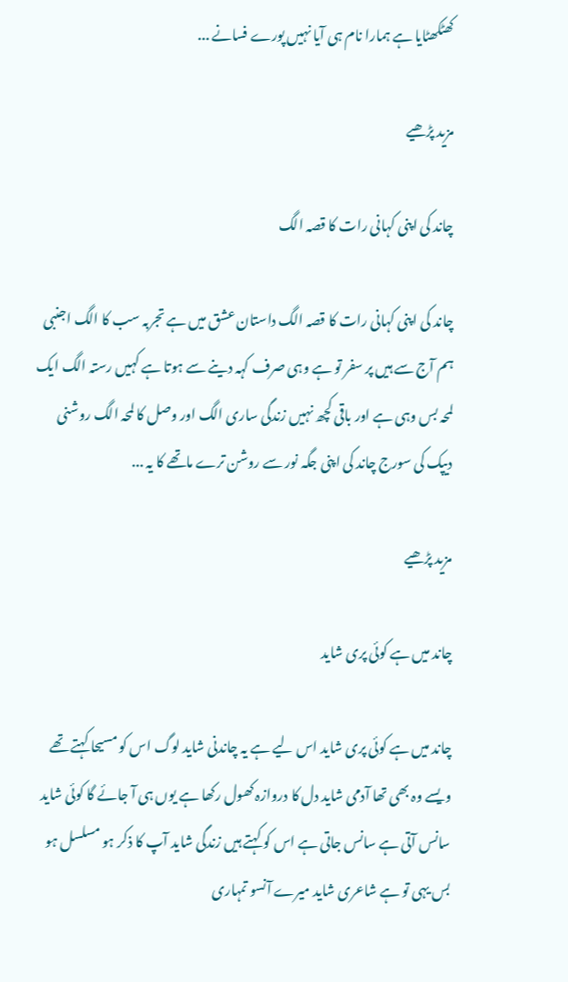کھٹکھٹایا ہے ہمارا نام ہی آیا نہیں پورے فسانے ...

مزید پڑھیے

چاند کی اپنی کہانی رات کا قصہ الگ

چاند کی اپنی کہانی رات کا قصہ الگ داستان عشق میں ہے تجربہ سب کا الگ اجنبی ہم آج سے ہیں پر سفر تو ہے وہی صرف کہہ دینے سے ہوتا ہے کہیں رستہ الگ ایک لمحہ بس وہی ہے اور باقی کچھ نہیں زندگی ساری الگ اور وصل کا لمحہ الگ روشنی دیپک کی سورج چاند کی اپنی جگہ نور سے روشن ترے ماتھے کا یہ ...

مزید پڑھیے

چاند میں ہے کوئی پری شاید

چاند میں ہے کوئی پری شاید اس لیے ہے یہ چاندنی شاید لوگ اس کو مسیحا کہتے تھے ویسے وہ بھی تھا آدمی شاید دل کا دروازہ کھول رکھا ہے یوں ہی آ جائے گا کوئی شاید سانس آتی ہے سانس جاتی ہے اس کو کہتے ہیں زندگی شاید آپ کا ذکر ہو مسلسل ہو بس یہی تو ہے شاعری شاید میرے آنسو تمہاری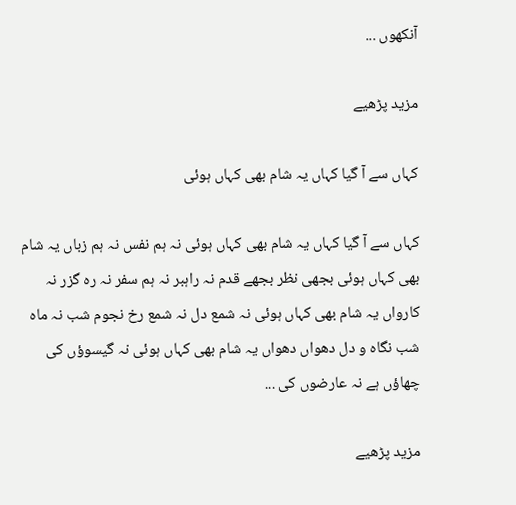آنکھوں ...

مزید پڑھیے

کہاں سے آ گیا کہاں یہ شام بھی کہاں ہوئی

کہاں سے آ گیا کہاں یہ شام بھی کہاں ہوئی نہ ہم نفس نہ ہم زباں یہ شام بھی کہاں ہوئی بجھی نظر بجھے قدم نہ راہبر نہ ہم سفر نہ رہ گزر نہ کارواں یہ شام بھی کہاں ہوئی نہ شمع دل نہ شمع رخ نجوم شب نہ ماہ شب نگاہ و دل دھواں دھواں یہ شام بھی کہاں ہوئی نہ گیسوؤں کی چھاؤں ہے نہ عارضوں کی ...

مزید پڑھیے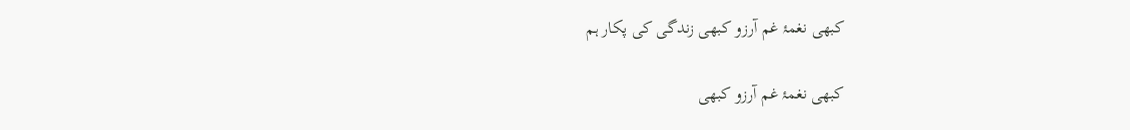کبھی نغمۂ غم آرزو کبھی زندگی کی پکار ہم

کبھی نغمۂ غم آرزو کبھی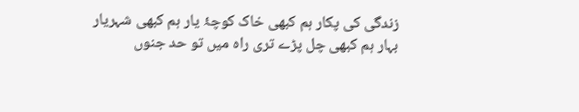زندگی کی پکار ہم کبھی خاک کوچۂ یار ہم کبھی شہریار بہار ہم کبھی چل پڑے تری راہ میں تو حد جنوں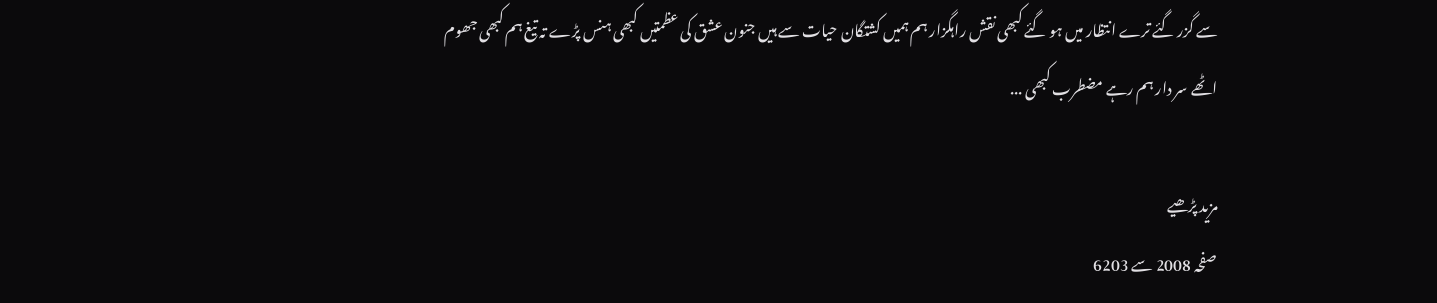سے گزر گئے ترے انتظار میں ہو گئے کبھی نقش راہگزار ہم ہمیں کشتگان حیات سے ہیں جنون عشق کی عظمتیں کبھی ہنس پڑے تہ تیغ ہم کبھی جھوم اٹھے سر دار ہم رہے مضطرب کبھی ...

مزید پڑھیے
صفحہ 2008 سے 6203